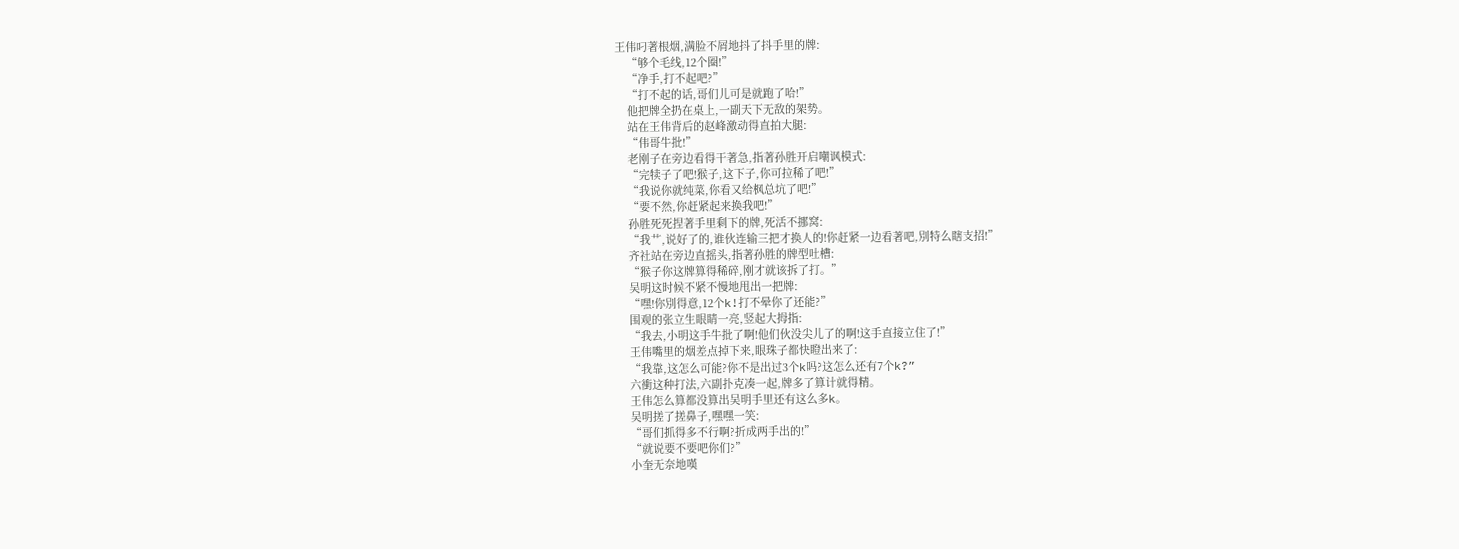王伟叼著根烟,满脸不屑地抖了抖手里的牌:
    “够个毛线,12个圈!”
    “净手,打不起吧?”
    “打不起的话,哥们儿可是就跑了哈!”
    他把牌全扔在桌上,一副天下无敌的架势。
    站在王伟背后的赵峰激动得直拍大腿:
    “伟哥牛批!”
    老刚子在旁边看得干著急,指著孙胜开启嘲讽模式:
    “完犊子了吧!猴子,这下子,你可拉稀了吧!”
    “我说你就纯菜,你看又给枫总坑了吧!”
    “要不然,你赶紧起来换我吧!”
    孙胜死死捏著手里剩下的牌,死活不挪窝:
    “我艹,说好了的,谁伙连输三把才换人的!你赶紧一边看著吧,別特么瞎支招!”
    齐社站在旁边直摇头,指著孙胜的牌型吐槽:
    “猴子你这牌算得稀碎,刚才就该拆了打。”
    吴明这时候不紧不慢地甩出一把牌:
    “嘿!你別得意,12个k!打不晕你了还能?”
    围观的张立生眼睛一亮,竖起大拇指:
    “我去,小明这手牛批了啊!他们伙没尖儿了的啊!这手直接立住了!”
    王伟嘴里的烟差点掉下来,眼珠子都快瞪出来了:
    “我靠,这怎么可能?你不是出过3个k吗?这怎么还有7个k?”
    六衝这种打法,六副扑克凑一起,牌多了算计就得精。
    王伟怎么算都没算出吴明手里还有这么多k。
    吴明搓了搓鼻子,嘿嘿一笑:
    “哥们抓得多不行啊?折成两手出的!”
    “就说要不要吧你们?”
    小奎无奈地嘆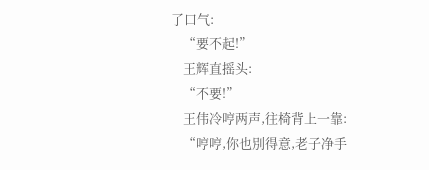了口气:
    “要不起!”
    王辉直摇头:
    “不要!”
    王伟冷哼两声,往椅背上一靠:
    “哼哼,你也別得意,老子净手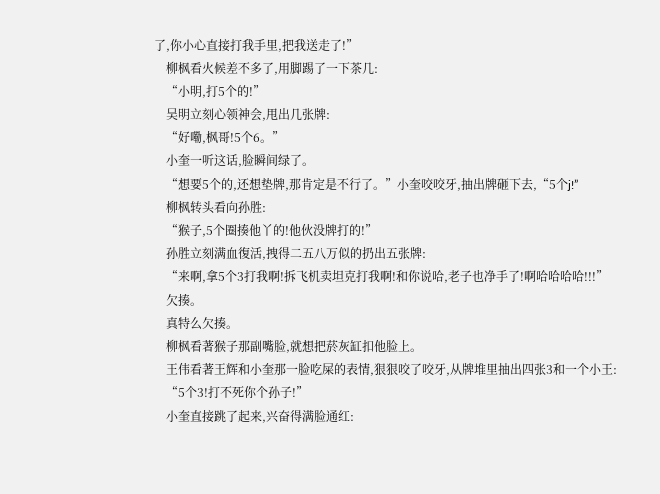了,你小心直接打我手里,把我送走了!”
    柳枫看火候差不多了,用脚踢了一下茶几:
    “小明,打5个的!”
    吴明立刻心领神会,甩出几张牌:
    “好嘞,枫哥!5个6。”
    小奎一听这话,脸瞬间绿了。
    “想要5个的,还想垫牌,那肯定是不行了。”小奎咬咬牙,抽出牌砸下去,“5个j!”
    柳枫转头看向孙胜:
    “猴子,5个圈揍他丫的!他伙没牌打的!”
    孙胜立刻满血復活,拽得二五八万似的扔出五张牌:
    “来啊,拿5个3打我啊!拆飞机卖坦克打我啊!和你说哈,老子也净手了!啊哈哈哈哈!!!”
    欠揍。
    真特么欠揍。
    柳枫看著猴子那副嘴脸,就想把菸灰缸扣他脸上。
    王伟看著王辉和小奎那一脸吃屎的表情,狠狠咬了咬牙,从牌堆里抽出四张3和一个小王:
    “5个3!打不死你个孙子!”
    小奎直接跳了起来,兴奋得满脸通红: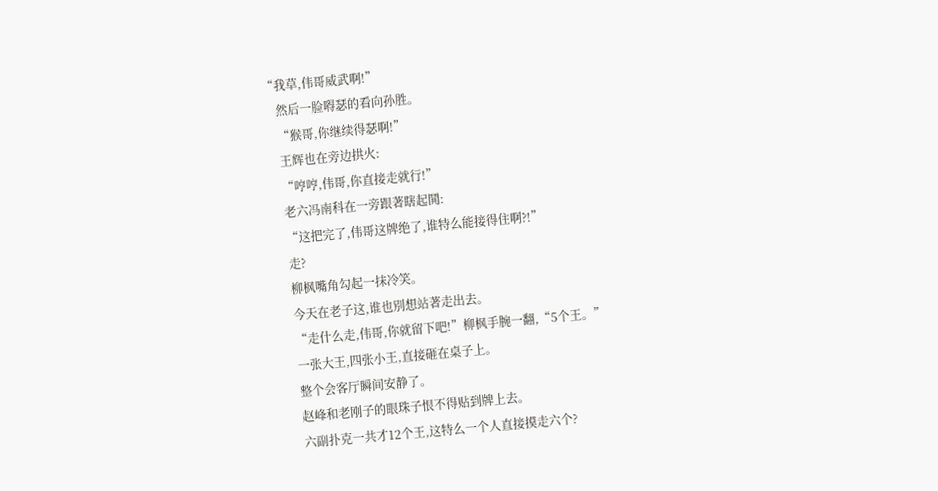“我草,伟哥威武啊!”
    然后一脸嘚瑟的看向孙胜。
    “猴哥,你继续得瑟啊!”
    王辉也在旁边拱火:
    “哼哼,伟哥,你直接走就行!”
    老六冯南科在一旁跟著瞎起鬨:
    “这把完了,伟哥这牌绝了,谁特么能接得住啊?!”
    走?
    柳枫嘴角勾起一抹冷笑。
    今天在老子这,谁也別想站著走出去。
    “走什么走,伟哥,你就留下吧!”柳枫手腕一翻,“5个王。”
    一张大王,四张小王,直接砸在桌子上。
    整个会客厅瞬间安静了。
    赵峰和老刚子的眼珠子恨不得贴到牌上去。
    六副扑克一共才12个王,这特么一个人直接摸走六个?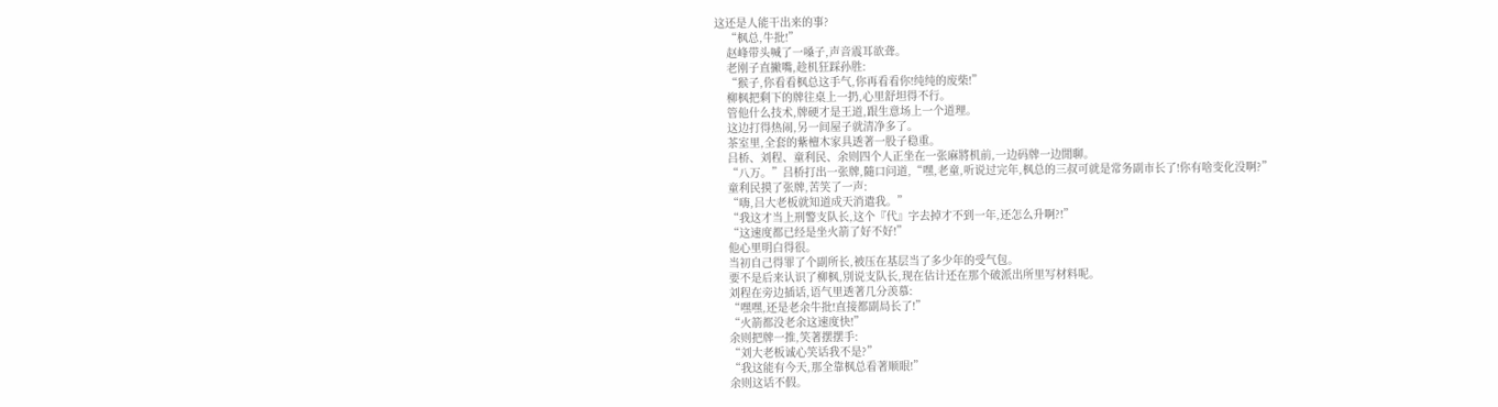这还是人能干出来的事?
    “枫总,牛批!”
    赵峰带头喊了一嗓子,声音震耳欲聋。
    老刚子直撇嘴,趁机狂踩孙胜:
    “猴子,你看看枫总这手气,你再看看你!纯纯的废柴!”
    柳枫把剩下的牌往桌上一扔,心里舒坦得不行。
    管他什么技术,牌硬才是王道,跟生意场上一个道理。
    这边打得热闹,另一间屋子就清净多了。
    茶室里,全套的紫檀木家具透著一股子稳重。
    吕桥、刘程、童利民、余则四个人正坐在一张麻將机前,一边码牌一边閒聊。
    “八万。”吕桥打出一张牌,隨口问道,“嘿,老童,听说过完年,枫总的三叔可就是常务副市长了!你有啥变化没啊?”
    童利民摸了张牌,苦笑了一声:
    “嗨,吕大老板就知道成天消遣我。”
    “我这才当上刑警支队长,这个『代』字去掉才不到一年,还怎么升啊?!”
    “这速度都已经是坐火箭了好不好!”
    他心里明白得很。
    当初自己得罪了个副所长,被压在基层当了多少年的受气包。
    要不是后来认识了柳枫,別说支队长,现在估计还在那个破派出所里写材料呢。
    刘程在旁边插话,语气里透著几分羡慕:
    “嘿嘿,还是老余牛批!直接都副局长了!”
    “火箭都没老余这速度快!”
    余则把牌一推,笑著摆摆手:
    “刘大老板诚心笑话我不是?”
    “我这能有今天,那全靠枫总看著顺眼!”
    余则这话不假。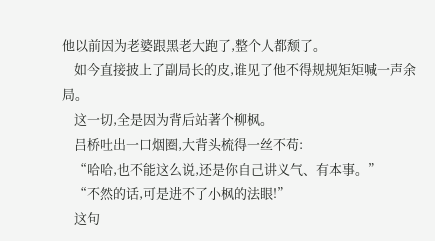他以前因为老婆跟黑老大跑了,整个人都颓了。
    如今直接披上了副局长的皮,谁见了他不得规规矩矩喊一声余局。
    这一切,全是因为背后站著个柳枫。
    吕桥吐出一口烟圈,大背头梳得一丝不苟:
    “哈哈,也不能这么说,还是你自己讲义气、有本事。”
    “不然的话,可是进不了小枫的法眼!”
    这句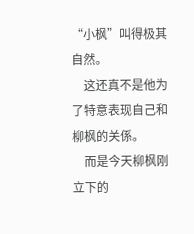“小枫”叫得极其自然。
    这还真不是他为了特意表现自己和柳枫的关係。
    而是今天柳枫刚立下的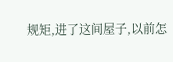规矩,进了这间屋子,以前怎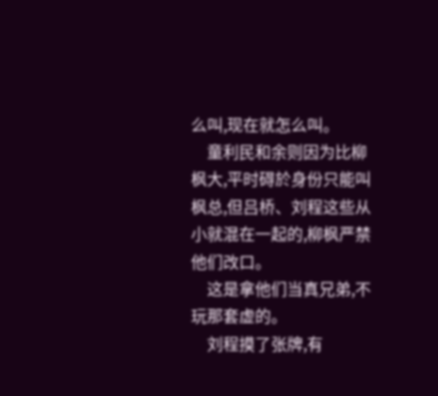么叫,现在就怎么叫。
    童利民和余则因为比柳枫大,平时碍於身份只能叫枫总,但吕桥、刘程这些从小就混在一起的,柳枫严禁他们改口。
    这是拿他们当真兄弟,不玩那套虚的。
    刘程摸了张牌,有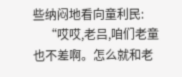些纳闷地看向童利民:
    “哎哎,老吕,咱们老童也不差啊。怎么就和老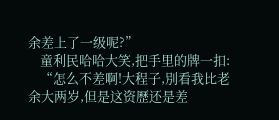余差上了一级呢?”
    童利民哈哈大笑,把手里的牌一扣:
    “怎么不差啊!大程子,別看我比老余大两岁,但是这资歷还是差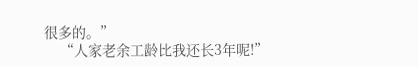很多的。”
    “人家老余工龄比我还长3年呢!”